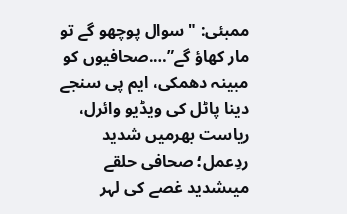ممبئی: "سوال پوچھو گے تو مار کھاؤ گے”….صحافیوں کو مبینہ دھمکی، ایم پی سنجے دینا پاٹل کی ویڈیو وائرل، ریاست بھرمیں شدید ردِعمل؛ صحافی حلقے میںشدید غصے کی لہر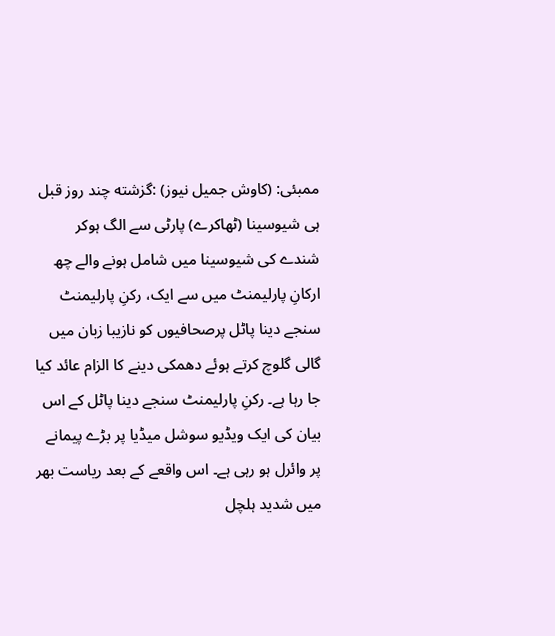ممبئی: (کاوش جمیل نیوز) :گزشته چند روز قبل ہی شیوسینا (ٹھاکرے) پارٹی سے الگ ہوکر شندے کی شیوسینا میں شامل ہونے والے چھ ارکانِ پارلیمنٹ میں سے ایک، رکنِ پارلیمنٹ سنجے دینا پاٹل پرصحافیوں کو نازیبا زبان میں گالی گلوچ کرتے ہوئے دھمکی دینے کا الزام عائد کیا جا رہا ہے۔ رکنِ پارلیمنٹ سنجے دینا پاٹل کے اس بیان کی ایک ویڈیو سوشل میڈیا پر بڑے پیمانے پر وائرل ہو رہی ہے۔ اس واقعے کے بعد ریاست بھر میں شدید ہلچل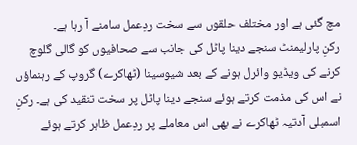مچ گئی ہے اور مختلف حلقوں سے سخت ردِعمل سامنے آ رہا ہے۔
رکنِ پارلیمنٹ سنجے دینا پاٹل کی جانب سے صحافیوں کو گالی گلوچ کرنے کی ویڈیو وائرل ہونے کے بعد شیوسینا (ٹھاکرے) گروپ کے رہنماؤں نے اس کی مذمت کرتے ہوئے سنجے دینا پاٹل پر سخت تنقید کی ہے۔ رکنِ اسمبلی آدتیہ ٹھاکرے نے بھی اس معاملے پر ردِعمل ظاہر کرتے ہوئے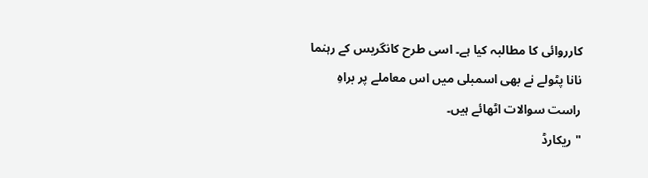کارروائی کا مطالبہ کیا ہے۔ اسی طرح کانگریس کے رہنما نانا پٹولے نے بھی اسمبلی میں اس معاملے پر براہِ راست سوالات اٹھائے ہیں۔
"ریکارڈ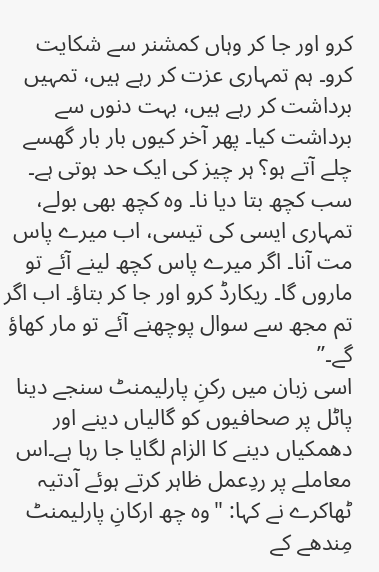کرو اور جا کر وہاں کمشنر سے شکایت کرو۔ ہم تمہاری عزت کر رہے ہیں، تمہیں برداشت کر رہے ہیں، بہت دنوں سے برداشت کیا۔ پھر آخر کیوں بار بار گھسے چلے آتے ہو؟ ہر چیز کی ایک حد ہوتی ہے۔ سب کچھ بتا دیا نا۔ وہ کچھ بھی بولے، تمہاری ایسی کی تیسی، اب میرے پاس مت آنا۔ اگر میرے پاس کچھ لینے آئے تو ماروں گا۔ ریکارڈ کرو اور جا کر بتاؤ۔ اب اگر تم مجھ سے سوال پوچھنے آئے تو مار کھاؤ گے۔”
اسی زبان میں رکنِ پارلیمنٹ سنجے دینا پاٹل پر صحافیوں کو گالیاں دینے اور دھمکیاں دینے کا الزام لگایا جا رہا ہے۔اس معاملے پر ردِعمل ظاہر کرتے ہوئے آدتیہ ٹھاکرے نے کہا: "وہ چھ ارکانِ پارلیمنٹ مِندھے کے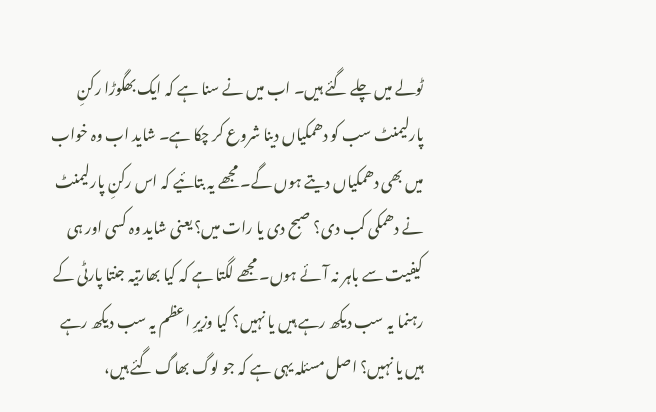ٹولے میں چلے گئے ہیں۔ اب میں نے سنا ہے کہ ایک بھگوڑا رکنِ پارلیمنٹ سب کو دھمکیاں دینا شروع کر چکا ہے۔ شاید اب وہ خواب میں بھی دھمکیاں دیتے ہوں گے۔ مجھے یہ بتائیے کہ اس رکنِ پارلیمنٹ نے دھمکی کب دی؟ صبح دی یا رات میں؟ یعنی شاید وہ کسی اور ہی کیفیت سے باہر نہ آئے ہوں۔ مجھے لگتا ہے کہ کیا بھارتیہ جنتا پارٹی کے رہنما یہ سب دیکھ رہے ہیں یا نہیں؟ کیا وزیرِ اعظم یہ سب دیکھ رہے ہیں یا نہیں؟ اصل مسئلہ یہی ہے کہ جو لوگ بھاگ گئے ہیں،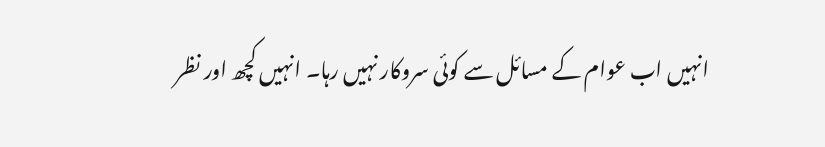انہیں اب عوام کے مسائل سے کوئی سروکار نہیں رہا۔ انہیں کچھ اور نظر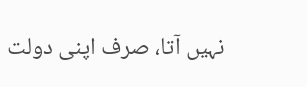نہیں آتا، صرف اپنی دولت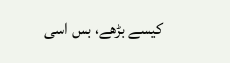کیسے بڑھے، بس اسی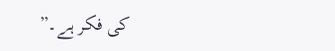کی فکر ہے۔”